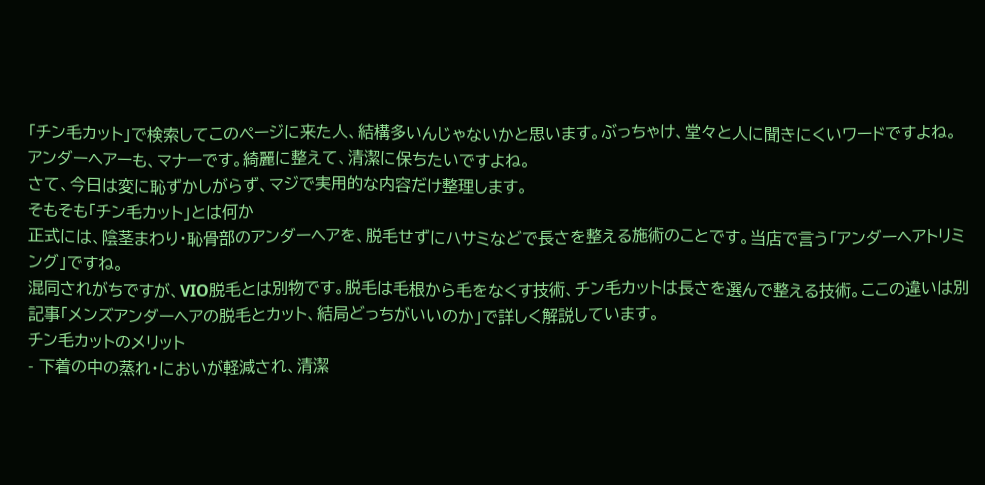「チン毛カット」で検索してこのページに来た人、結構多いんじゃないかと思います。ぶっちゃけ、堂々と人に聞きにくいワードですよね。
アンダーヘアーも、マナーです。綺麗に整えて、清潔に保ちたいですよね。
さて、今日は変に恥ずかしがらず、マジで実用的な内容だけ整理します。
そもそも「チン毛カット」とは何か
正式には、陰茎まわり・恥骨部のアンダーヘアを、脱毛せずにハサミなどで長さを整える施術のことです。当店で言う「アンダーヘアトリミング」ですね。
混同されがちですが、VIO脱毛とは別物です。脱毛は毛根から毛をなくす技術、チン毛カットは長さを選んで整える技術。ここの違いは別記事「メンズアンダーヘアの脱毛とカット、結局どっちがいいのか」で詳しく解説しています。
チン毛カットのメリット
- 下着の中の蒸れ・においが軽減され、清潔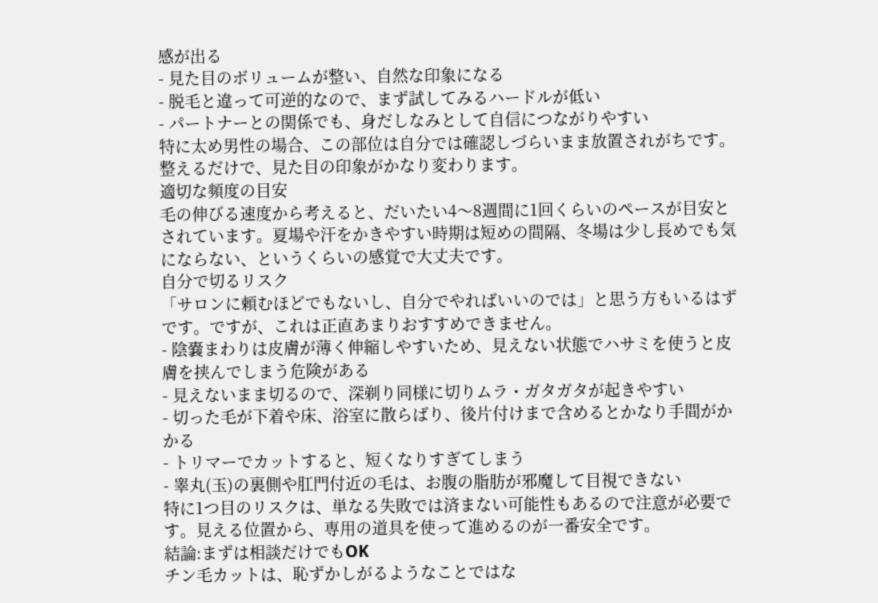感が出る
- 見た目のボリュームが整い、自然な印象になる
- 脱毛と違って可逆的なので、まず試してみるハードルが低い
- パートナーとの関係でも、身だしなみとして自信につながりやすい
特に太め男性の場合、この部位は自分では確認しづらいまま放置されがちです。整えるだけで、見た目の印象がかなり変わります。
適切な頻度の目安
毛の伸びる速度から考えると、だいたい4〜8週間に1回くらいのペースが目安とされています。夏場や汗をかきやすい時期は短めの間隔、冬場は少し長めでも気にならない、というくらいの感覚で大丈夫です。
自分で切るリスク
「サロンに頼むほどでもないし、自分でやればいいのでは」と思う方もいるはずです。ですが、これは正直あまりおすすめできません。
- 陰嚢まわりは皮膚が薄く伸縮しやすいため、見えない状態でハサミを使うと皮膚を挟んでしまう危険がある
- 見えないまま切るので、深剃り同様に切りムラ・ガタガタが起きやすい
- 切った毛が下着や床、浴室に散らばり、後片付けまで含めるとかなり手間がかかる
- トリマーでカットすると、短くなりすぎてしまう
- 睾丸(玉)の裏側や肛門付近の毛は、お腹の脂肪が邪魔して目視できない
特に1つ目のリスクは、単なる失敗では済まない可能性もあるので注意が必要です。見える位置から、専用の道具を使って進めるのが一番安全です。
結論:まずは相談だけでもOK
チン毛カットは、恥ずかしがるようなことではな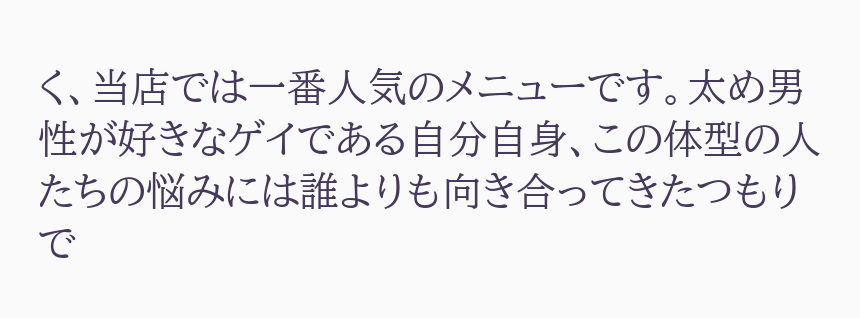く、当店では一番人気のメニューです。太め男性が好きなゲイである自分自身、この体型の人たちの悩みには誰よりも向き合ってきたつもりで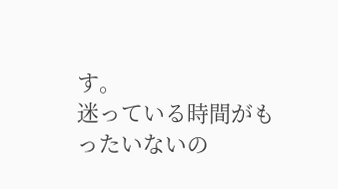す。
迷っている時間がもったいないの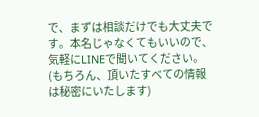で、まずは相談だけでも大丈夫です。本名じゃなくてもいいので、気軽にLINEで聞いてください。(もちろん、頂いたすべての情報は秘密にいたします)